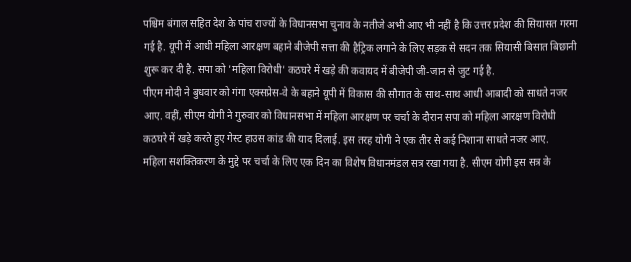पश्चिम बंगाल सहित देश के पांच राज्यों के विधानसभा चुनाव के नतीजे अभी आए भी नहीं है कि उत्तर प्रदेश की सियासत गरमा गई है. यूपी में आधी महिला आरक्षण बहाने बीजेपी सत्ता की हैट्रिक लगाने के लिए सड़क से सदन तक सियासी बिसात बिछानी शुरू कर दी है. सपा को 'महिला विरोधी' कठघरे में खड़े की कवायद में बीजेपी जी-जान से जुट गई है.
पीएम मोदी ने बुधवार को गंगा एक्सप्रेस-वे के बहाने यूपी में विकास की सौगात के साथ-साथ आधी आबादी को साधते नजर आए. वहीं, सीएम योगी ने गुरुवार को विधानसभा में महिला आरक्षण पर चर्चा के दौरान सपा को महिला आरक्षण विरोधी कठघरे में खड़े करते हुए गेस्ट हाउस कांड की याद दिलाई. इस तरह योगी ने एक तीर से कई निशाना साधते नजर आए.
महिला सशक्तिकरण के मुद्दे पर चर्चा के लिए एक दिन का विशेष विधानमंडल सत्र रखा गया है. सीएम योगी इस सत्र के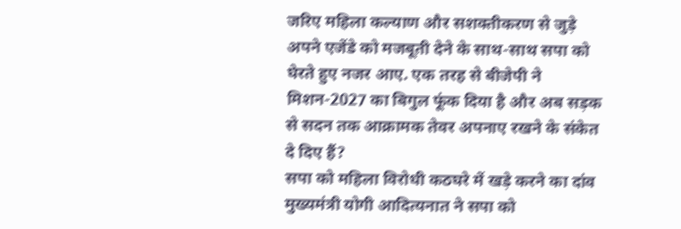जरिए महिला कल्याण और सशक्तीकरण से जुड़े अपने एजेंडे को मजबूती देने के साथ-साथ सपा को घेरते हुए नजर आए. एक तरह से बीजेपी ने मिशन-2027 का बिगुल फूंक दिया है और अब सड़क से सदन तक आक्रामक तेवर अपनाए रखने के संकेत दे दिए हैं?
सपा को महिला विरोधी कठघरे में खड़े करने का दांव
मुख्यमंत्री योगी आदित्यनात ने सपा को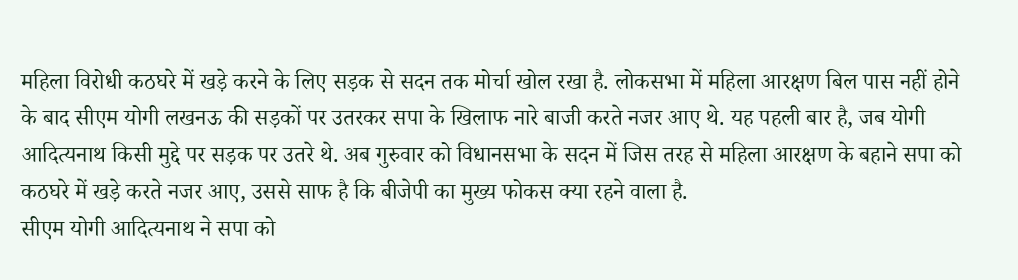महिला विरोधी कठघरे में खड़े करने के लिए सड़क से सदन तक मोर्चा खोल रखा है. लोकसभा में महिला आरक्षण बिल पास नहीं होने के बाद सीएम योगी लखनऊ की सड़कों पर उतरकर सपा के खिलाफ नारे बाजी करते नजर आए थे. यह पहली बार है, जब योगी आदित्यनाथ किसी मुद्दे पर सड़क पर उतरे थे. अब गुरुवार को विधानसभा के सदन में जिस तरह से महिला आरक्षण के बहाने सपा को कठघरे में खड़े करते नजर आए, उससे साफ है कि बीजेपी का मुख्य फोकस क्या रहने वाला है.
सीएम योगी आदित्यनाथ ने सपा को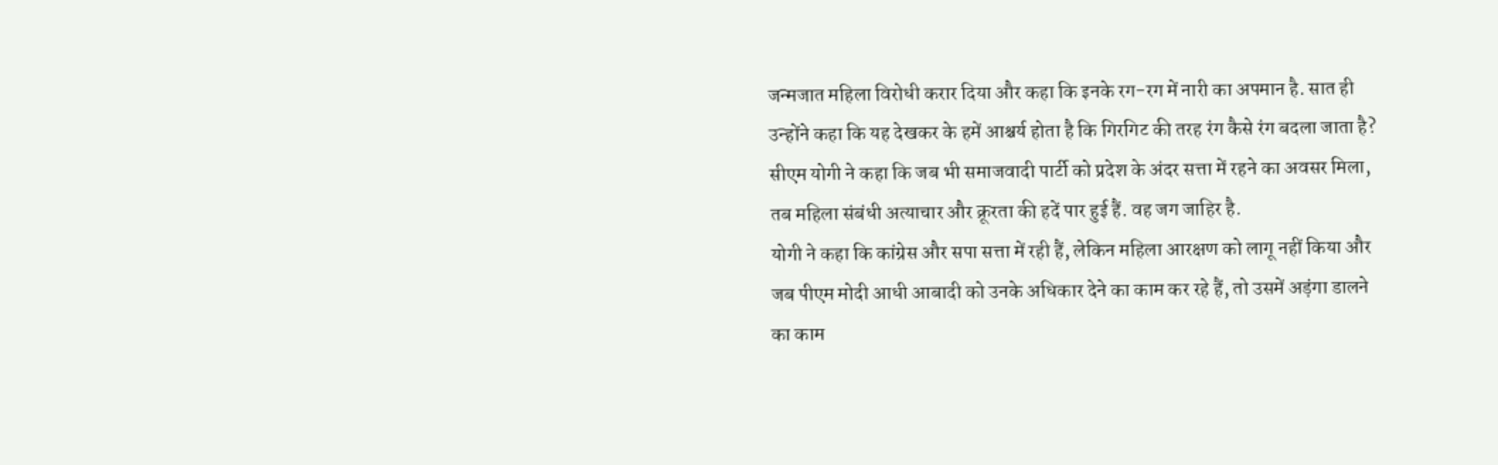जन्मजात महिला विरोधी करार दिया और कहा कि इनके रग-रग में नारी का अपमान है. सात ही उन्होंने कहा कि यह देखकर के हमें आश्चर्य होता है कि गिरगिट की तरह रंग कैसे रंग बदला जाता है? सीएम योगी ने कहा कि जब भी समाजवादी पार्टी को प्रदेश के अंदर सत्ता में रहने का अवसर मिला, तब महिला संबंधी अत्याचार और क्रूरता की हदें पार हुई हैं. वह जग जाहिर है.
योगी ने कहा कि कांग्रेस और सपा सत्ता में रही हैं, लेकिन महिला आरक्षण को लागू नहीं किया और जब पीएम मोदी आधी आबादी को उनके अधिकार देने का काम कर रहे हैं, तो उसमें अड़ंगा डालने का काम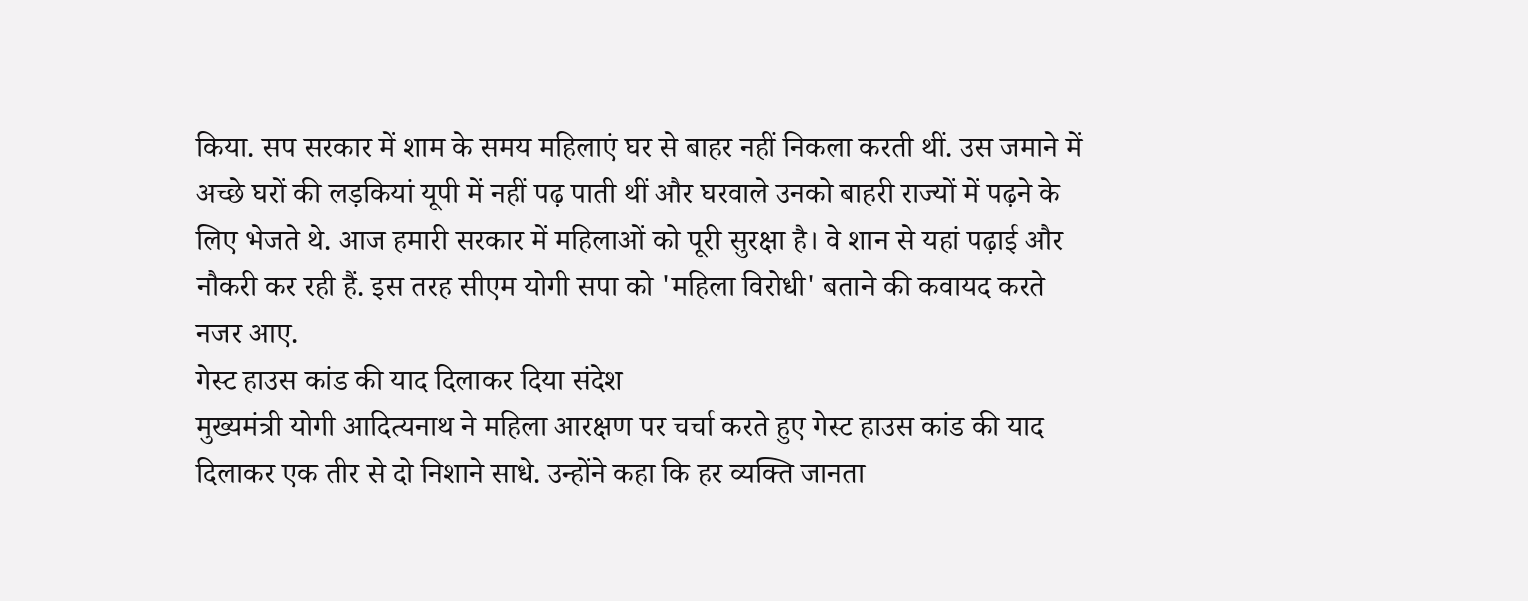किया. सप सरकार में शाम के समय महिलाएं घर से बाहर नहीं निकला करती थीं. उस जमाने में अच्छे घरों की लड़कियां यूपी में नहीं पढ़ पाती थीं और घरवाले उनको बाहरी राज्यों में पढ़ने के लिए भेजते थे. आज हमारी सरकार में महिलाओं को पूरी सुरक्षा है। वे शान से यहां पढ़ाई और नौकरी कर रही हैं. इस तरह सीएम योगी सपा को 'महिला विरोधी' बताने की कवायद करते नजर आए.
गेस्ट हाउस कांड की याद दिलाकर दिया संदेश
मुख्यमंत्री योगी आदित्यनाथ ने महिला आरक्षण पर चर्चा करते हुए गेस्ट हाउस कांड की याद दिलाकर एक तीर से दो निशाने साधे. उन्होंने कहा कि हर व्यक्ति जानता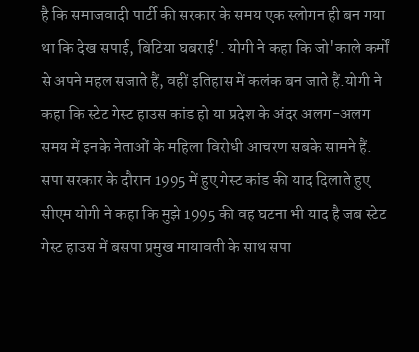है कि समाजवादी पार्टी की सरकार के समय एक स्लोगन ही बन गया था कि देख सपाई, बिटिया घबराई'. योगी ने कहा कि जो'काले कर्मों से अपने महल सजाते हैं, वहीं इतिहास में कलंक बन जाते हैं.योगी ने कहा कि स्टेट गेस्ट हाउस कांड हो या प्रदेश के अंदर अलग-अलग समय में इनके नेताओं के महिला विरोधी आचरण सबके सामने हैं.
सपा सरकार के दौरान 1995 में हुए गेस्ट कांड की याद दिलाते हुए सीएम योगी ने कहा कि मुझे 1995 की वह घटना भी याद है जब स्टेट गेस्ट हाउस में बसपा प्रमुख मायावती के साथ सपा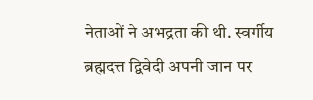नेताओं ने अभद्रता की थी. स्वर्गीय ब्रह्मदत्त द्विवेदी अपनी जान पर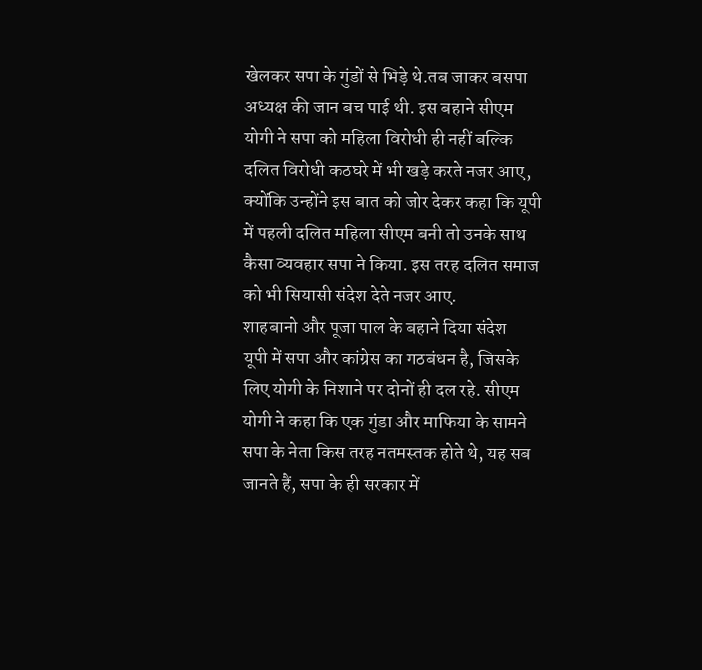खेलकर सपा के गुंडों से भिड़े थे.तब जाकर बसपा अध्यक्ष की जान बच पाई थी. इस बहाने सीएम योगी ने सपा को महिला विरोधी ही नहीं बल्कि दलित विरोधी कठघरे में भी खड़े करते नजर आए, क्योंकि उन्होंने इस बात को जोर देकर कहा कि यूपी में पहली दलित महिला सीएम बनी तो उनके साथ कैसा व्यवहार सपा ने किया. इस तरह दलित समाज को भी सियासी संदेश देते नजर आए.
शाहबानो और पूजा पाल के बहाने दिया संदेश
यूपी में सपा और कांग्रेस का गठबंधन है, जिसके लिए योगी के निशाने पर दोनों ही दल रहे. सीएम योगी ने कहा कि एक गुंडा और माफिया के सामने सपा के नेता किस तरह नतमस्तक होते थे, यह सब जानते हैं, सपा के ही सरकार में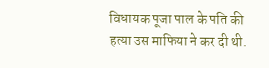विधायक पूजा पाल के पति की हत्या उस माफिया ने कर दी थी.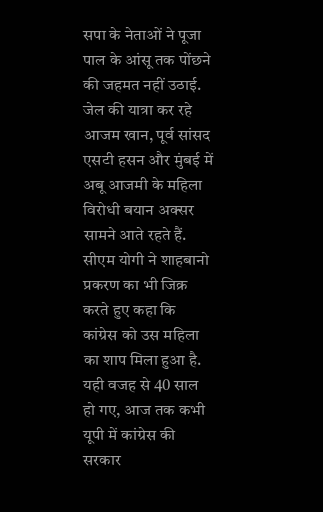सपा के नेताओं ने पूजा पाल के आंसू तक पोंछने की जहमत नहीं उठाई. जेल की यात्रा कर रहे आजम खान, पूर्व सांसद एसटी हसन और मुंबई में अबू आजमी के महिला विरोधी बयान अक्सर सामने आते रहते हैं.
सीएम योगी ने शाहबानो प्रकरण का भी जिक्र करते हुए कहा कि कांग्रेस को उस महिला का शाप मिला हुआ है. यही वजह से 40 साल हो गए, आज तक कभी यूपी में कांग्रेस की सरकार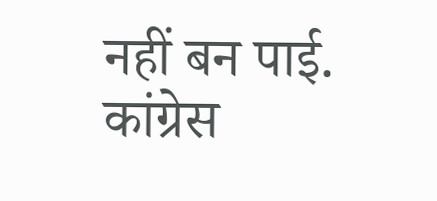नहीं बन पाई. कांग्रेस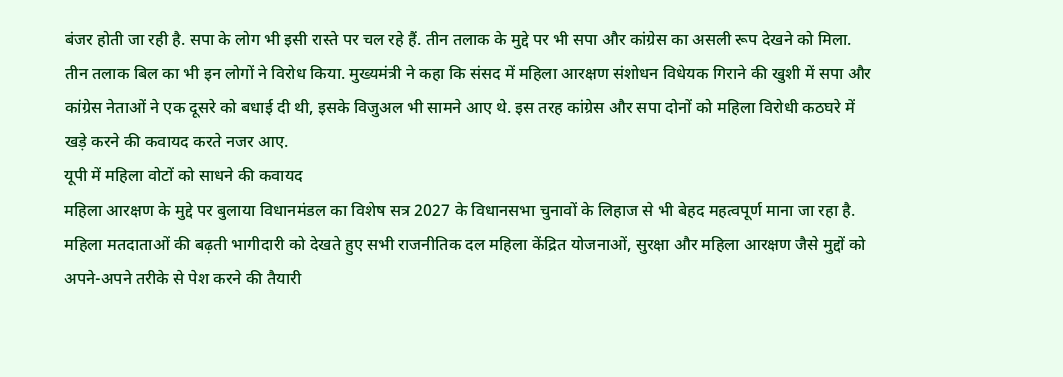बंजर होती जा रही है. सपा के लोग भी इसी रास्ते पर चल रहे हैं. तीन तलाक के मुद्दे पर भी सपा और कांग्रेस का असली रूप देखने को मिला. तीन तलाक बिल का भी इन लोगों ने विरोध किया. मुख्यमंत्री ने कहा कि संसद में महिला आरक्षण संशोधन विधेयक गिराने की खुशी में सपा और कांग्रेस नेताओं ने एक दूसरे को बधाई दी थी, इसके विजुअल भी सामने आए थे. इस तरह कांग्रेस और सपा दोनों को महिला विरोधी कठघरे में खड़े करने की कवायद करते नजर आए.
यूपी में महिला वोटों को साधने की कवायद
महिला आरक्षण के मुद्दे पर बुलाया विधानमंडल का विशेष सत्र 2027 के विधानसभा चुनावों के लिहाज से भी बेहद महत्वपूर्ण माना जा रहा है. महिला मतदाताओं की बढ़ती भागीदारी को देखते हुए सभी राजनीतिक दल महिला केंद्रित योजनाओं, सुरक्षा और महिला आरक्षण जैसे मुद्दों को अपने-अपने तरीके से पेश करने की तैयारी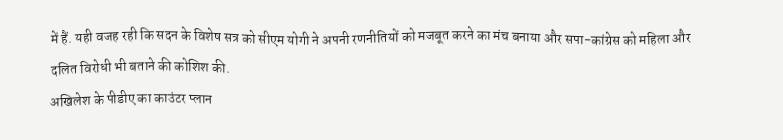में हैं. यही वजह रही कि सदन के विशेष सत्र को सीएम योगी ने अपनी रणनीतियों को मजबूत करने का मंच बनाया और सपा-कांग्रेस को महिला और दलित विरोधी भी बताने की कोशिश की.
अखिलेश के पीडीए का काउंटर प्लान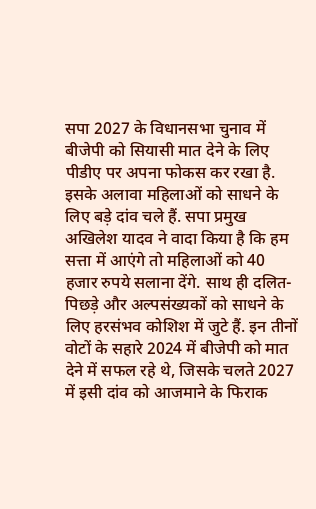सपा 2027 के विधानसभा चुनाव में बीजेपी को सियासी मात देने के लिए पीडीए पर अपना फोकस कर रखा है. इसके अलावा महिलाओं को साधने के लिए बड़े दांव चले हैं. सपा प्रमुख अखिलेश यादव ने वादा किया है कि हम सत्ता में आएंगे तो महिलाओं को 40 हजार रुपये सलाना देंगे. साथ ही दलित-पिछड़े और अल्पसंख्यकों को साधने के लिए हरसंभव कोशिश में जुटे हैं. इन तीनों वोटों के सहारे 2024 में बीजेपी को मात देने में सफल रहे थे, जिसके चलते 2027 में इसी दांव को आजमाने के फिराक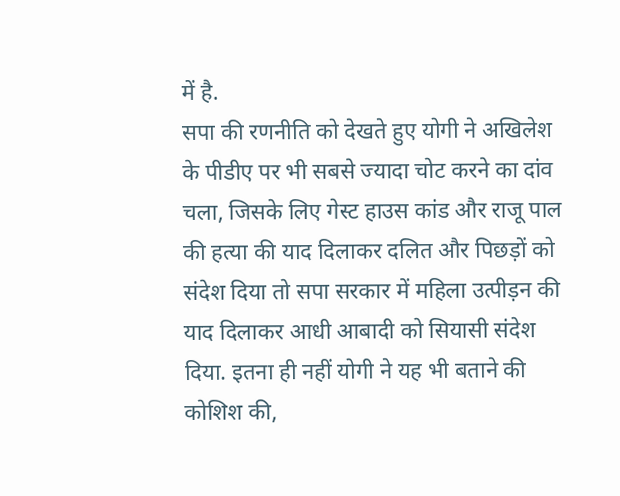में है.
सपा की रणनीति को देखते हुए योगी ने अखिलेश के पीडीए पर भी सबसे ज्यादा चोट करने का दांव चला, जिसके लिए गेस्ट हाउस कांड और राजू पाल की हत्या की याद दिलाकर दलित और पिछड़ों को संदेश दिया तो सपा सरकार में महिला उत्पीड़न की याद दिलाकर आधी आबादी को सियासी संदेश दिया. इतना ही नहीं योगी ने यह भी बताने की कोशिश की,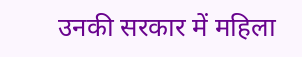उनकी सरकार में महिला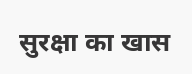सुरक्षा का खास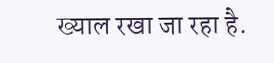ख्याल रखा जा रहा है.